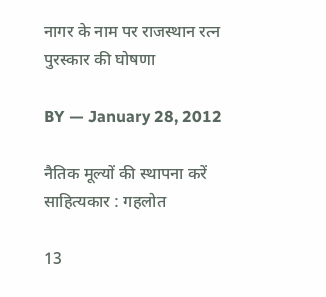नागर के नाम पर राजस्थान रत्न पुरस्कार की घोषणा

BY — January 28, 2012

नैतिक मूल्यों की स्थापना करें साहित्यकार : गहलोत

13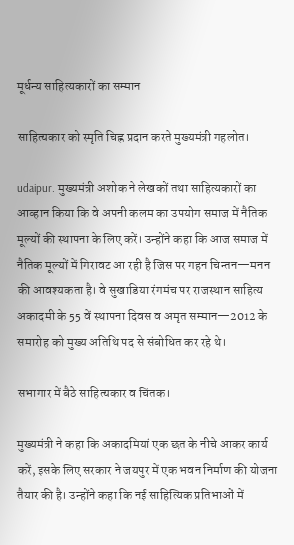मूर्धन्य साहित्यकारों का सम्मान

साहित्‍यकार को स्‍मृति चिह्न प्रदान करते मुख्‍यमंत्री गहलोत।

udaipur. मुख्यमंत्री अशोक ने लेखकों तथा साहित्यकारों का आव्हान किया कि वे अपनी कलम का उपयोग समाज में नैतिक मूल्यों की स्थापना के लिए करें। उन्होंने कहा कि आज समाज में नैतिक मूल्यों में गिरावट आ रही है जिस पर गहन चिन्तन—मनन की आवश्यकता है। वे सुखाडिया रंगमंच पर राजस्थान साहित्य अकादमी के 55 वें स्थापना दिवस व अमृत सम्मान—2012 के समारोह को मुख्य अतिथि पद से संबोधित कर रहे थे।

सभागार में बैठे साहित्‍यकार व चिंतक।

मुख्यमंत्री ने कहा कि अकादमियां एक छत के नीचे आकर कार्य करें, इसके लिए सरकार ने जयपुर में एक भवन निर्माण की योजना तैयार की है। उन्होंने कहा कि नई साहित्यिक प्रतिभाओं में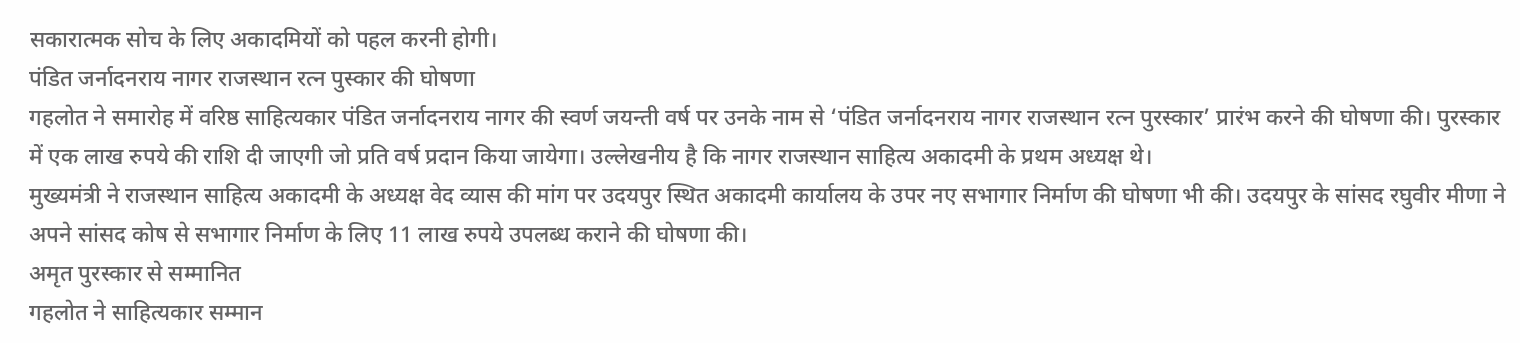सकारात्मक सोच के लिए अकादमियों को पहल करनी होगी।
पंडित जर्नादनराय नागर राजस्थान रत्न पुस्कार की घोषणा
गहलोत ने समारोह में वरिष्ठ साहित्यकार पंडित जर्नादनराय नागर की स्वर्ण जयन्ती वर्ष पर उनके नाम से ‘पंडित जर्नादनराय नागर राजस्थान रत्न पुरस्कार’ प्रारंभ करने की घोषणा की। पुरस्कार में एक लाख रुपये की राशि दी जाएगी जो प्रति वर्ष प्रदान किया जायेगा। उल्लेखनीय है कि नागर राजस्थान साहित्य अकादमी के प्रथम अध्यक्ष थे।
मुख्यमंत्री ने राजस्थान साहित्य अकादमी के अध्यक्ष वेद व्यास की मांग पर उदयपुर स्थित अकादमी कार्यालय के उपर नए सभागार निर्माण की घोषणा भी की। उदयपुर के सांसद रघुवीर मीणा ने अपने सांसद कोष से सभागार निर्माण के लिए 11 लाख रुपये उपलब्ध कराने की घोषणा की।
अमृत पुरस्कार से सम्मानित
गहलोत ने साहित्यकार सम्मान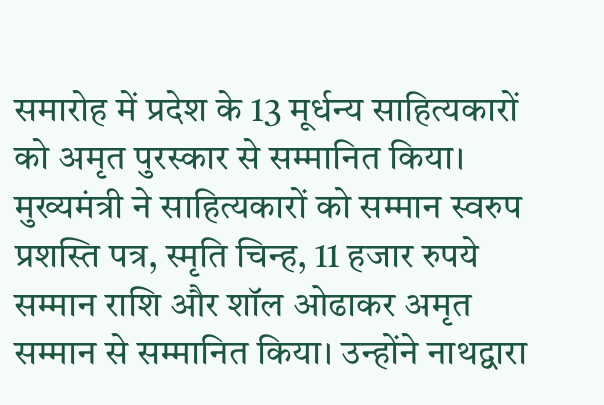समारोह में प्रदेश के 13 मूर्धन्य साहित्यकारों को अमृत पुरस्कार से सम्मानित किया। मुख्यमंत्री ने साहित्यकारों को सम्मान स्वरुप प्रशस्ति पत्र, स्मृति चिन्ह, 11 हजार रुपये सम्मान राशि और शॉल ओढाकर अमृत सम्मान से सम्मानित किया। उन्होंने नाथद्वारा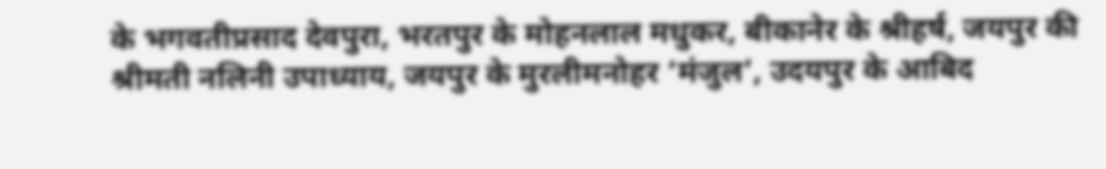के भगवतीप्रसाद देवपुरा, भरतपुर के मोहनलाल मधुकर, बीकानेर के श्रीहर्ष, जयपुर की श्रीमती नलिनी उपाध्याय, जयपुर के मुरलीमनोहर ‘मंजुल’, उदयपुर के आबिद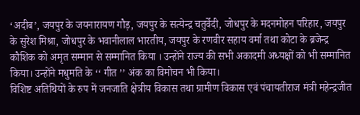‘अदीब’, जयपुर के जयनारायण गौड़, जयपुर के सत्येन्द्र चतुर्वेदी, जोधपुर के मदनमोहन परिहार, जयपुर के सुरेश मिश्रा, जोधपुर के भवानीलाल भारतीय, जयपुर के रणवीर सहाय वर्मा तथा कोटा के ब्रजेन्द्र कौशिक को अमृत सम्मान से सम्मानित किया । उन्होंने राज्य की सभी अकादमी अध्यक्षों को भी सम्मानित किया। उन्होंने मधुमति के ‘‘ गीत ’’ अंक का विमोचन भी किया।
विशिष्ट अतिथियों के रुप में जनजाति क्षेत्रीय विकास तथा ग्रामीण विकास एवं पंचायतीराज मंत्री महेन्द्रजीत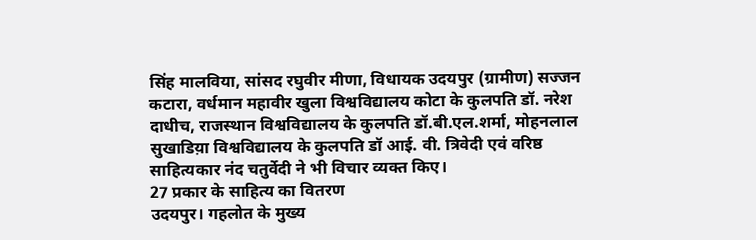सिंह मालविया, सांसद रघुवीर मीणा, विधायक उदयपुर (ग्रामीण) सज्जन कटारा, वर्धमान महावीर खुला विश्वविद्यालय कोटा के कुलपति डॉ. नरेश दाधीच, राजस्थान विश्वविद्यालय के कुलपति डॉ.बी.एल.शर्मा, मोहनलाल सुखाडिय़ा विश्वविद्यालय के कुलपति डॉ आई. वी. त्रिवेदी एवं वरिष्ठ साहित्यकार नंद चतुर्वेदी ने भी विचार व्यक्त किए।
27 प्रकार के साहित्य का वितरण
उदयपुर। गहलोत के मुख्य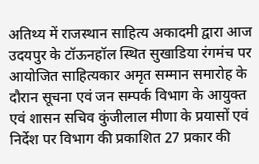अतिथ्य में राजस्थान साहित्य अकादमी द्वारा आज उदयपुर के टॉऊनहॉल स्थित सुखाडिया रंगमंच पर आयोजित साहित्यकार अमृत सम्मान समारोह के दौरान सूचना एवं जन सम्पर्क विभाग के आयुक्त एवं शासन सचिव कुंजीलाल मीणा के प्रयासों एवं निर्देश पर विभाग की प्रकाशित 27 प्रकार की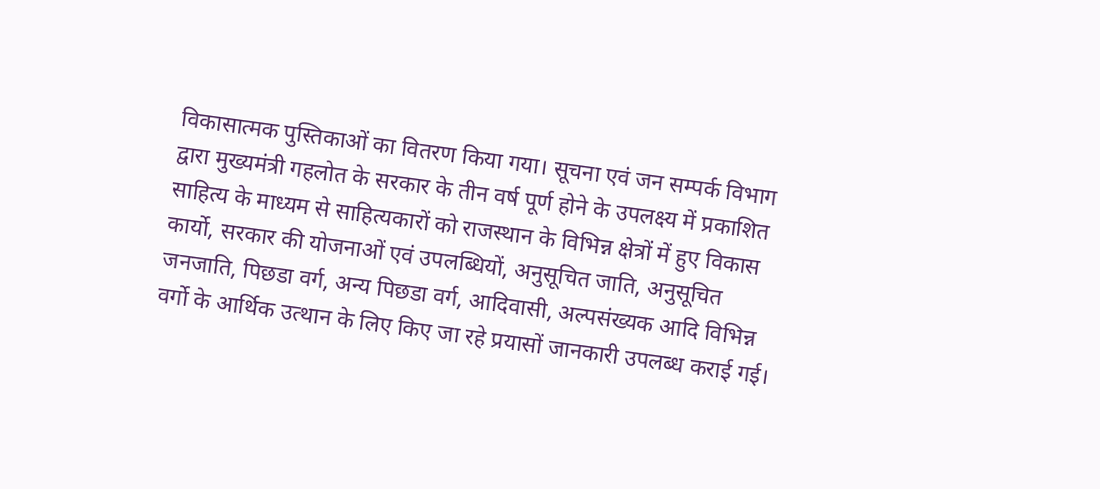विकासात्मक पुस्तिकाओं का वितरण किया गया। सूचना एवं जन सम्पर्क विभाग द्वारा मुख्यमंत्री गहलोत के सरकार के तीन वर्ष पूर्ण होने के उपलक्ष्य में प्रकाशित साहित्य के माध्यम से साहित्यकारों को राजस्थान के विभिन्न क्षेत्रों में हुए विकास कार्यो, सरकार की योजनाओं एवं उपलब्धियों, अनुसूचित जाति, अनुसूचित जनजाति, पिछडा वर्ग, अन्य पिछडा वर्ग, आदिवासी, अल्पसंख्यक आदि विभिन्न वर्गो के आर्थिक उत्थान के लिए किए जा रहे प्रयासों जानकारी उपलब्ध कराई गई।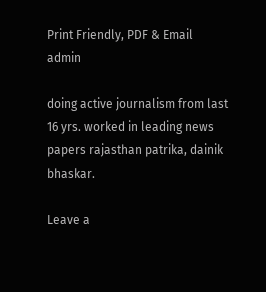Print Friendly, PDF & Email
admin

doing active journalism from last 16 yrs. worked in leading news papers rajasthan patrika, dainik bhaskar.

Leave a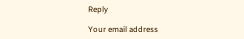Reply

Your email address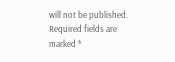will not be published. Required fields are marked *